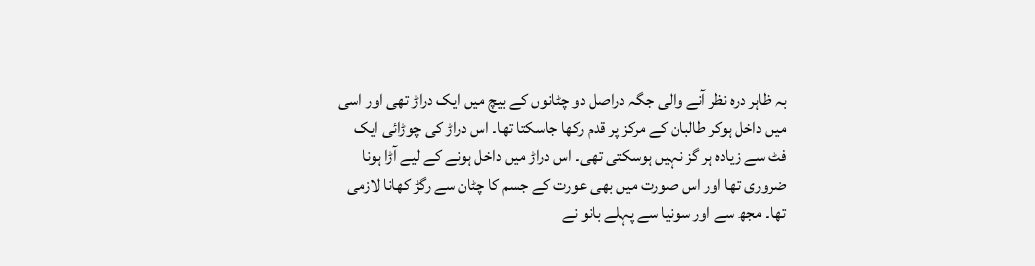بہ ظاہر درہ نظر آنے والی جگہ دراصل دو چٹانوں کے بیچ میں ایک دراڑ تھی اور اسی میں داخل ہوکر طالبان کے مرکز پر قدم رکھا جاسکتا تھا۔ اس دراڑ کی چوڑائی ایک فٹ سے زیادہ ہر گز نہیں ہوسکتی تھی۔ اس دراڑ میں داخل ہونے کے لیے آڑا ہونا ضروری تھا اور اس صورت میں بھی عورت کے جسم کا چٹان سے رگڑ کھانا لازمی تھا۔ مجھ سے اور سونیا سے پہلے بانو نے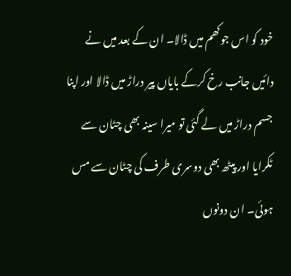خود کو اس جوکھم میں ڈالا۔ ان کے بعد میں نے دائیں جانب رخ کرکے بایاں پیر دراڑ میں ڈالا اور اپنا جسم دراڑ میں لے گئی تو میرا سینہ بھی چٹان سے ٹکرایا اور پیٹھ بھی دوسری طرف کی چٹان سے مس ہوئی۔ ان دونوں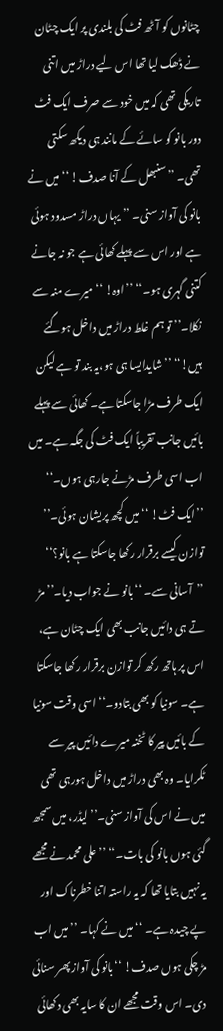چٹانوں کو آٹھ فٹ کی بلندی پر ایک چٹان نے ڈھک لیا تھا اس لیے دراڑ میں اتنی تاریکی تھی کہ میں خود سے صرف ایک فٹ دور بانو کو سائے کے مانند ہی دیکھ سکتی تھی۔ ’’سنبھل کے آنا صدف! ‘‘میں نے بانو کی آواز سنی۔ ’’یہاں دراڑ مسدود ہوئی ہے اور اس سے پہلے کھائی ہے جو نہ جانے کتنی گہری ہو۔‘‘ ’’اوہ! ‘‘میرے منہ سے نکلا۔’’ تو ہم غلط دراڑ میں داخل ہوگئے ہیں!‘‘ ’’شایدایسا ہی ہو،یہ بند تو ہے لیکن ایک طرف مڑا جاسکتا ہے۔ کھائی سے پہلے بائیں جانب تقریباً ایک فٹ کی جگہ ہے۔ میں اب اسی طرف مڑنے جارہی ہوں۔‘‘ ’’ایک فٹ! ‘‘میں کچھ پریشان ہوئی۔’’ توازن کیسے برقرار رکھا جاسکتا ہے بانو؟‘‘ ’’آسانی سے۔ ‘‘بانو نے جواب دیا۔’’ مڑ تے ہی دائیں جانب بھی ایک چٹان ہے، اس پر ہاتھ رکھ کر توازن برقرار رکھا جاسکتا ہے۔ سونیا کو بھی بتادو۔‘‘ اسی وقت سونیا کے بائیں پیر کا ٹخنہ میرے دائیں پیر سے ٹکرایا۔ وہ بھی دراڑ میں داخل ہورہی تھی میں نے اس کی آواز سنی۔’’ لیڈر، میں سمجھ گئی ہوں بانو کی بات۔‘‘ ’’علی محمد نے مجھے یہ نہیں بتایا تھا کہ یہ راستہ اتنا خطرناک اور پے چیدہ ہے۔ ‘‘میں نے کہا۔ ’’میں اب مڑ چکی ہوں صدف! ‘‘بانو کی آواز پھر سنائی دی۔ اس وقت مجھے ان کا سایہ بھی دکھائی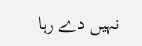نہیں دے رہا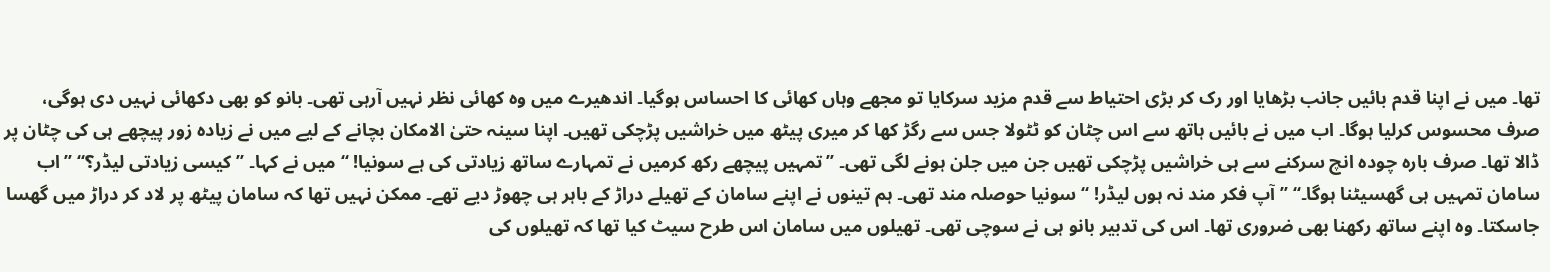تھا۔ میں نے اپنا قدم بائیں جانب بڑھایا اور رک کر بڑی احتیاط سے قدم مزید سرکایا تو مجھے وہاں کھائی کا احساس ہوگیا۔ اندھیرے میں وہ کھائی نظر نہیں آرہی تھی۔ بانو کو بھی دکھائی نہیں دی ہوگی، صرف محسوس کرلیا ہوگا۔ اب میں نے بائیں ہاتھ سے اس چٹان کو ٹٹولا جس سے رگڑ کھا کر میری پیٹھ میں خراشیں پڑچکی تھیں۔ اپنا سینہ حتیٰ الامکان بچانے کے لیے میں نے زیادہ زور پیچھے ہی کی چٹان پر ڈالا تھا۔ صرف بارہ چودہ انچ سرکنے سے ہی خراشیں پڑچکی تھیں جن میں جلن ہونے لگی تھی۔ ’’تمہیں پیچھے رکھ کرمیں نے تمہارے ساتھ زیادتی کی ہے سونیا! ‘‘میں نے کہا۔ ’’کیسی زیادتی لیڈر؟‘‘ ’’اب سامان تمہیں ہی گھسیٹنا ہوگا۔‘‘ ’’آپ فکر مند نہ ہوں لیڈر! ‘‘سونیا حوصلہ مند تھی۔ ہم تینوں نے اپنے سامان کے تھیلے دراڑ کے باہر ہی چھوڑ دیے تھے۔ ممکن نہیں تھا کہ سامان پیٹھ پر لاد کر دراڑ میں گھسا جاسکتا۔ وہ اپنے ساتھ رکھنا بھی ضروری تھا۔ اس کی تدبیر بانو ہی نے سوچی تھی۔ تھیلوں میں سامان اس طرح سیٹ کیا تھا کہ تھیلوں کی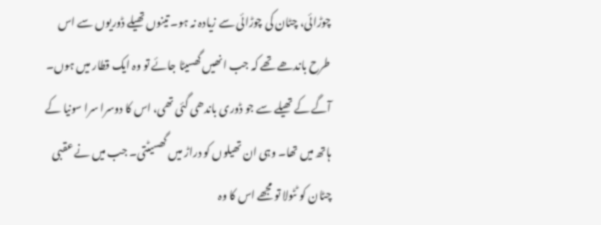چوڑائی، چٹان کی چوڑائی سے زیادہ نہ ہو۔ تینوں تھیلے ڈوریوں سے اس طرح باندھے تھے کہ جب انھیں گھسیٹا جائے تو وہ ایک قطار میں ہوں۔ آگے کے تھیلے سے جو ڈوری باندھی گئی تھی، اس کا دوسرا سرا سونیا کے ہاتھ میں تھا۔ وہی ان تھیلوں کو دراڑ میں گھسیٹتی۔ جب میں نے عقبی چٹان کو ٹٹولا تو مجھے اس کا وہ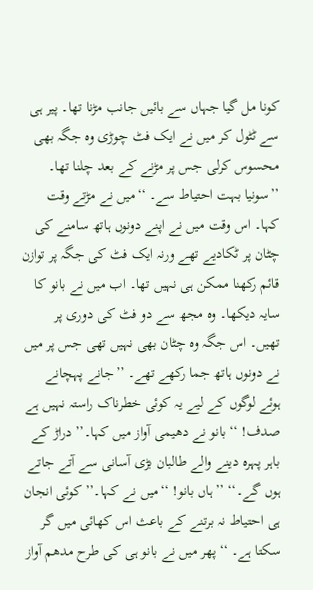کونا مل گیا جہاں سے بائیں جانب مڑنا تھا۔ پیر ہی سے ٹٹول کر میں نے ایک فٹ چوڑی وہ جگہ بھی محسوس کرلی جس پر مڑنے کے بعد چلنا تھا۔ ’’سونیا بہت احتیاط سے۔ ‘‘میں نے مڑتے وقت کہا۔ اس وقت میں نے اپنے دونوں ہاتھ سامنے کی چٹان پر ٹکادیے تھے ورنہ ایک فٹ کی جگہ پر توازن قائم رکھنا ممکن ہی نہیں تھا۔ اب میں نے بانو کا سایہ دیکھا۔ وہ مجھ سے دو فٹ کی دوری پر تھیں۔ اس جگہ وہ چٹان بھی نہیں تھی جس پر میں نے دونوں ہاتھ جما رکھے تھے۔ ’’جانے پہچانے ہوئے لوگوں کے لیے یہ کوئی خطرناک راستہ نہیں ہے صدف! ‘‘بانو نے دھیمی آواز میں کہا۔’’ دراڑ کے باہر پہرہ دینے والے طالبان بڑی آسانی سے آتے جاتے ہوں گے۔‘‘ ’’ہاں بانو! ‘‘میں نے کہا۔’’ کوئی انجان ہی احتیاط نہ برتنے کے باعث اس کھائی میں گر سکتا ہے۔ ‘‘پھر میں نے بانو ہی کی طرح مدھم آواز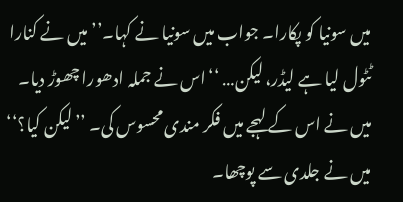میں سونیا کو پکارا۔ جواب میں سونیا نے کہا۔’’ میں نے کنارا ٹٹول لیا ہے لیڈر، لیکن… ‘‘اس نے جملہ ادھورا چھوڑ دیا۔ میں نے اس کے لہجے میں فکر مندی محسوس کی۔ ’’لیکن کیا؟‘‘ میں نے جلدی سے پوچھا۔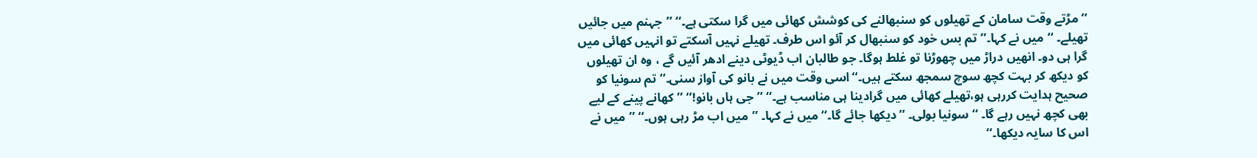’’مڑتے وقت سامان کے تھیلوں کو سنبھالنے کی کوشش کھائی میں گرا سکتی ہے۔‘‘ ’’جہنم میں جائیں تھیلے۔ ‘‘میں نے کہا۔’’ تم بس خود کو سنبھال کر آئو اس طرف۔ تھیلے نہیں آسکتے تو انہیں کھائی میں گرا ہی دو۔ انھیں دراڑ میں چھوڑنا تو غلط ہوگا۔ جو طالبان اب ڈیوٹی دینے ادھر آئیں گے ، وہ ان تھیلوں کو دیکھ کر بہت کچھ سوچ سمجھ سکتے ہیں۔‘‘ اسی وقت میں نے بانو کی آواز سنی۔’’ تم سونیا کو صحیح ہدایت کررہی ہو،تھیلے کھائی میں گرادینا ہی مناسب ہے۔‘‘ ’’جی ہاں بانو!‘‘ ’’کھانے پینے کے لیے بھی کچھ نہیں رہے گا۔ ‘‘سونیا بولی۔ ’’دیکھا جائے گا۔‘‘ میں نے کہا۔ ’’میں اب مڑ رہی ہوں۔‘‘ ’’میں نے اس کا سایہ دیکھا۔‘‘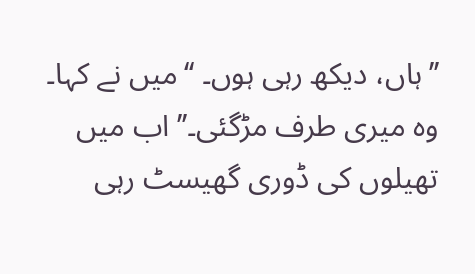’’ہاں، دیکھ رہی ہوں۔ ‘‘میں نے کہا۔ وہ میری طرف مڑگئی۔’’ اب میں تھیلوں کی ڈوری گھیسٹ رہی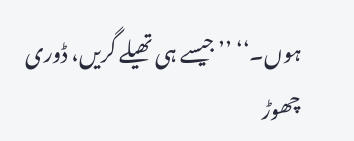ہوں۔‘‘ ’’جیسے ہی تھیلے گریں، ڈوری چھوڑ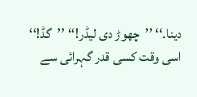دینا۔‘‘ ’’چھوڑ دی لیڈر!‘‘ ’’گڈ!‘‘ اسی وقت کسی قدر گہرائی سے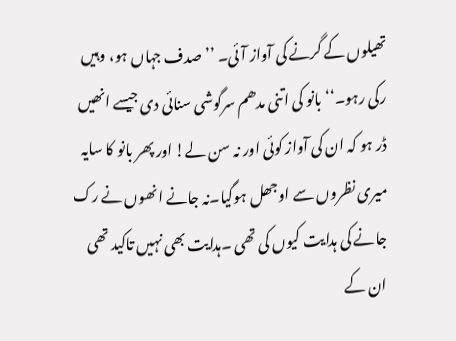تھیلوں کے گرنے کی آواز آئی۔ ’’صدف جہاں ہو، وہیں رکی رہو۔‘‘بانو کی اتنی مدھم سرگوشی سنائی دی جیسے انھیں ڈر ہو کہ ان کی آواز کوئی اور نہ سن لے! اور پھر بانو کا سایہ میری نظروں سے اوجھل ہوگیا۔نہ جانے انھوں نے رک جانے کی ہدایت کیوں کی تھی ۔ہدایت بھی نہیں تاکید تھی ان کے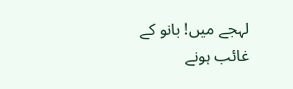لہجے میں! بانو کے غائب ہونے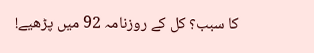کا سبب؟ کل کے روزنامہ 92 میں پڑھیے!